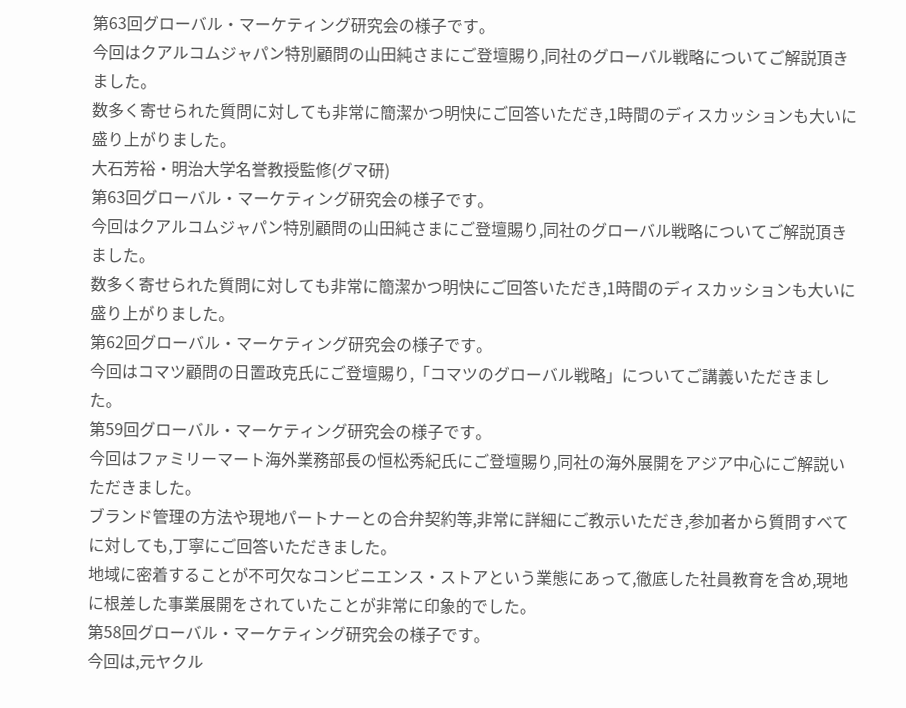第63回グローバル・マーケティング研究会の様子です。
今回はクアルコムジャパン特別顧問の山田純さまにご登壇賜り,同社のグローバル戦略についてご解説頂きました。
数多く寄せられた質問に対しても非常に簡潔かつ明快にご回答いただき,1時間のディスカッションも大いに盛り上がりました。
大石芳裕・明治大学名誉教授監修(グマ研)
第63回グローバル・マーケティング研究会の様子です。
今回はクアルコムジャパン特別顧問の山田純さまにご登壇賜り,同社のグローバル戦略についてご解説頂きました。
数多く寄せられた質問に対しても非常に簡潔かつ明快にご回答いただき,1時間のディスカッションも大いに盛り上がりました。
第62回グローバル・マーケティング研究会の様子です。
今回はコマツ顧問の日置政克氏にご登壇賜り,「コマツのグローバル戦略」についてご講義いただきました。
第59回グローバル・マーケティング研究会の様子です。
今回はファミリーマート海外業務部長の恒松秀紀氏にご登壇賜り,同社の海外展開をアジア中心にご解説いただきました。
ブランド管理の方法や現地パートナーとの合弁契約等,非常に詳細にご教示いただき,参加者から質問すべてに対しても,丁寧にご回答いただきました。
地域に密着することが不可欠なコンビニエンス・ストアという業態にあって,徹底した社員教育を含め,現地に根差した事業展開をされていたことが非常に印象的でした。
第58回グローバル・マーケティング研究会の様子です。
今回は,元ヤクル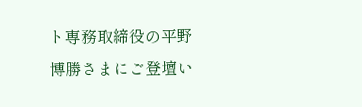ト専務取締役の平野博勝さまにご登壇い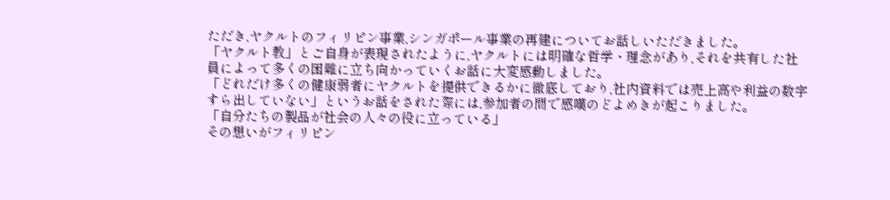ただき,ヤクルトのフィリピン事業,シンガポール事業の再建についてお話しいただきました。
「ヤクルト教」とご自身が表現されたように,ヤクルトには明確な哲学・理念があり,それを共有した社員によって多くの困難に立ち向かっていくお話に大変感動しました。
「どれだけ多くの健康弱者にヤクルトを提供できるかに徹底しており,社内資料では売上高や利益の数字すら出していない」というお話をされた際には,参加者の間で感嘆のどよめきが起こりました。
「自分たちの製品が社会の人々の役に立っている」
その想いがフィリピン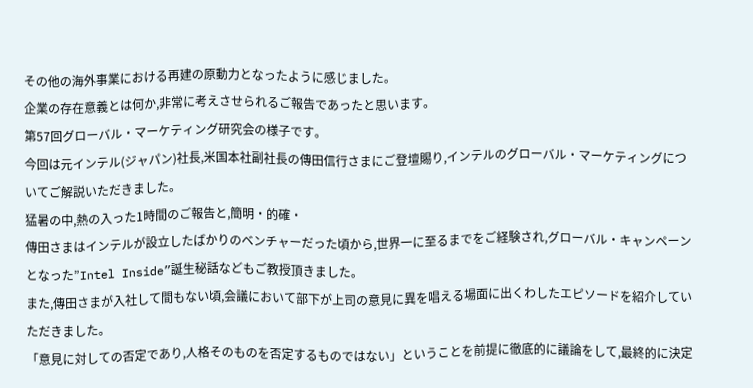その他の海外事業における再建の原動力となったように感じました。
企業の存在意義とは何か,非常に考えさせられるご報告であったと思います。
第57回グローバル・マーケティング研究会の様子です。
今回は元インテル(ジャパン)社長,米国本社副社長の傳田信行さまにご登壇賜り,インテルのグローバル・マーケティングについてご解説いただきました。
猛暑の中,熱の入った1時間のご報告と,簡明・的確・
傳田さまはインテルが設立したばかりのベンチャーだった頃から,世界一に至るまでをご経験され,グローバル・キャンペーンとなった”Intel Inside”誕生秘話などもご教授頂きました。
また,傳田さまが入社して間もない頃,会議において部下が上司の意見に異を唱える場面に出くわしたエピソードを紹介していただきました。
「意見に対しての否定であり,人格そのものを否定するものではない」ということを前提に徹底的に議論をして,最終的に決定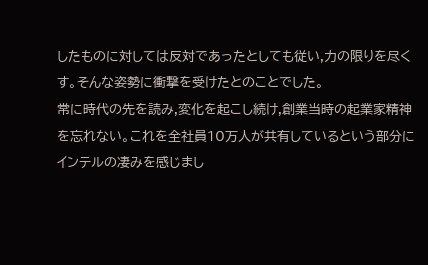したものに対しては反対であったとしても従い,力の限りを尽くす。そんな姿勢に衝撃を受けたとのことでした。
常に時代の先を読み,変化を起こし続け,創業当時の起業家精神を忘れない。これを全社員10万人が共有しているという部分にインテルの凄みを感じまし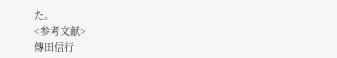た。
<参考文献>
傳田信行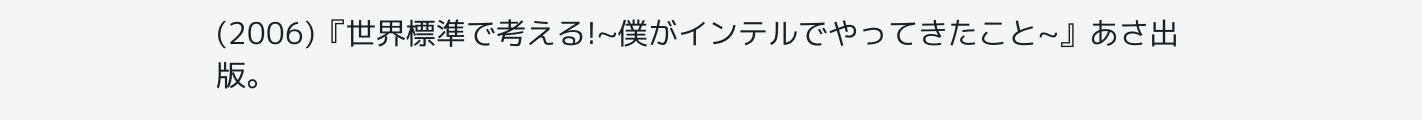(2006)『世界標準で考える!~僕がインテルでやってきたこと~』あさ出版。